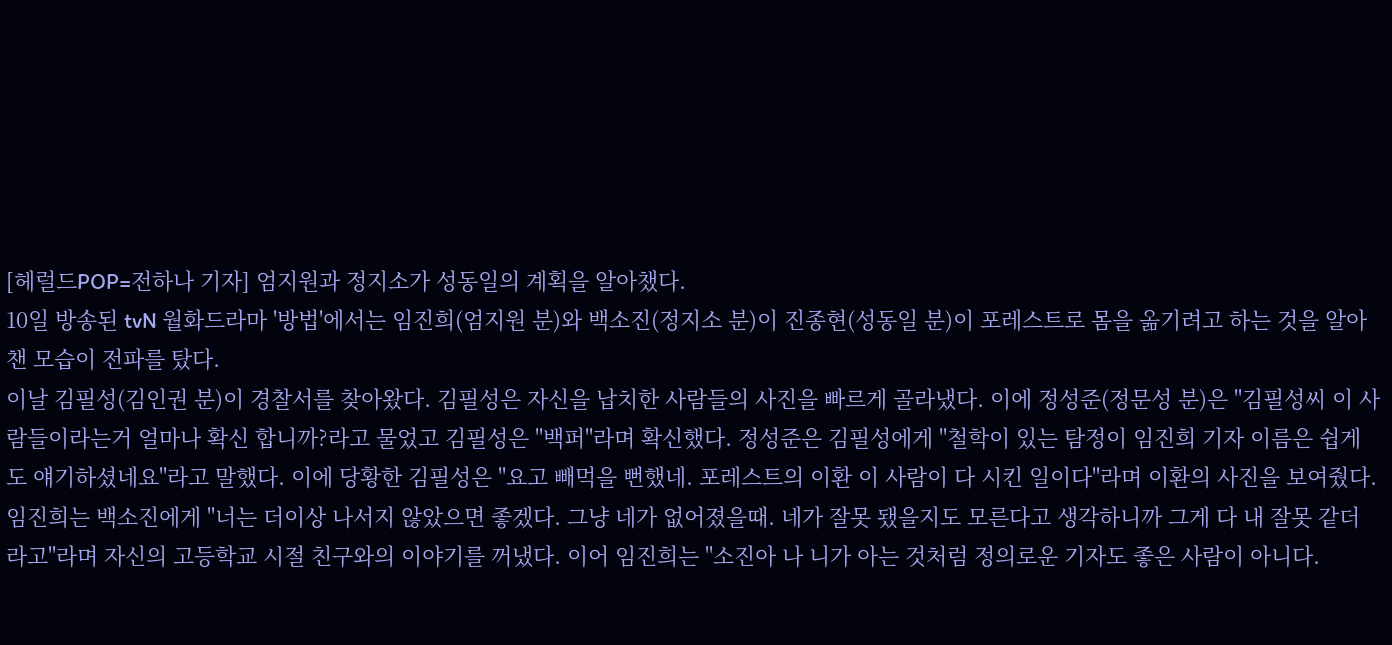[헤럴드POP=전하나 기자] 엄지원과 정지소가 성동일의 계획을 알아챘다.
10일 방송된 tvN 월화드라마 '방법'에서는 임진희(엄지원 분)와 백소진(정지소 분)이 진종현(성동일 분)이 포레스트로 몸을 옮기려고 하는 것을 알아챈 모습이 전파를 탔다.
이날 김필성(김인권 분)이 경찰서를 찾아왔다. 김필성은 자신을 납치한 사람들의 사진을 빠르게 골라냈다. 이에 정성준(정문성 분)은 "김필성씨 이 사람들이라는거 얼마나 확신 합니까?라고 물었고 김필성은 "백퍼"라며 확신했다. 정성준은 김필성에게 "철학이 있는 탐정이 임진희 기자 이름은 쉽게도 얘기하셨네요"라고 말했다. 이에 당황한 김필성은 "요고 빼먹을 뻔했네. 포레스트의 이환 이 사람이 다 시킨 일이다"라며 이환의 사진을 보여줬다.
임진희는 백소진에게 "너는 더이상 나서지 않았으면 좋겠다. 그냥 네가 없어졌을때. 네가 잘못 됐을지도 모른다고 생각하니까 그게 다 내 잘못 같더라고"라며 자신의 고등학교 시절 친구와의 이야기를 꺼냈다. 이어 임진희는 "소진아 나 니가 아는 것처럼 정의로운 기자도 좋은 사람이 아니다.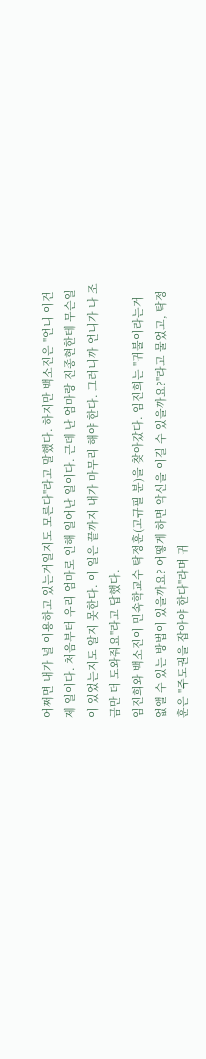어쩌면 내가 널 이용하고 있는거일지도 모른다"라고 말했다. 하지만 백소진은 "언니 이건 제 일이다. 처음부터 우리 엄마로 인해 일어난 일이다. 근데 난 엄마랑 진종현한테 무슨일이 있었는지도 알지 못한다. 이 일은 끝까지 내가 마무리 해야 한다. 그러니까 언니가 나 조금만 더 도와줘요"라고 답했다.
임진희와 백소진이 민속학교수 탁정훈(고규필 분)을 찾아갔다. 임진희는 "귀불이라는거 없앨 수 있는 방법이 있을까요? 어떻게 하면 악신을 이길 수 있을까요?"라고 물었고, 탁정훈은 "주도권을 잡아야 한다"라며 귀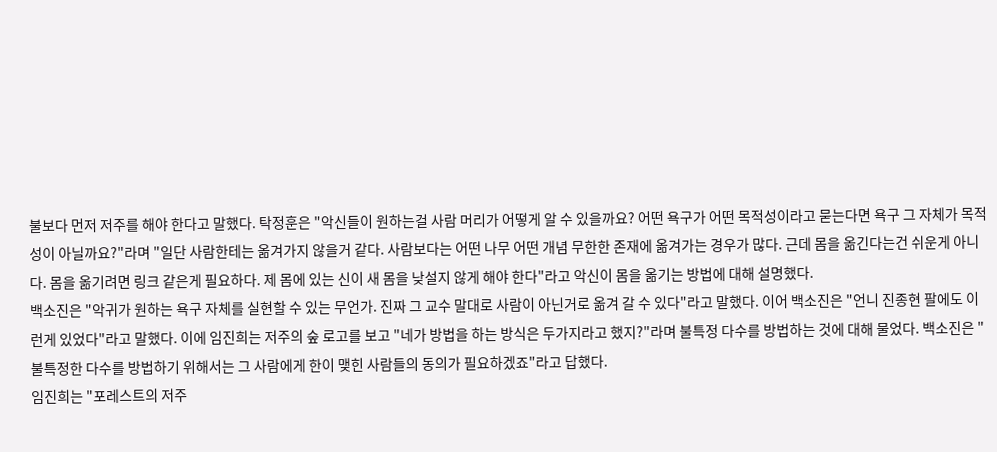불보다 먼저 저주를 해야 한다고 말했다. 탁정훈은 "악신들이 원하는걸 사람 머리가 어떻게 알 수 있을까요? 어떤 욕구가 어떤 목적성이라고 묻는다면 욕구 그 자체가 목적성이 아닐까요?"라며 "일단 사람한테는 옮겨가지 않을거 같다. 사람보다는 어떤 나무 어떤 개념 무한한 존재에 옮겨가는 경우가 많다. 근데 몸을 옮긴다는건 쉬운게 아니다. 몸을 옮기려면 링크 같은게 필요하다. 제 몸에 있는 신이 새 몸을 낮설지 않게 해야 한다"라고 악신이 몸을 옮기는 방법에 대해 설명했다.
백소진은 "악귀가 원하는 욕구 자체를 실현할 수 있는 무언가. 진짜 그 교수 말대로 사람이 아닌거로 옮겨 갈 수 있다"라고 말했다. 이어 백소진은 "언니 진종현 팔에도 이런게 있었다"라고 말했다. 이에 임진희는 저주의 숲 로고를 보고 "네가 방법을 하는 방식은 두가지라고 했지?"라며 불특정 다수를 방법하는 것에 대해 물었다. 백소진은 "불특정한 다수를 방법하기 위해서는 그 사람에게 한이 맺힌 사람들의 동의가 필요하겠죠"라고 답했다.
임진희는 "포레스트의 저주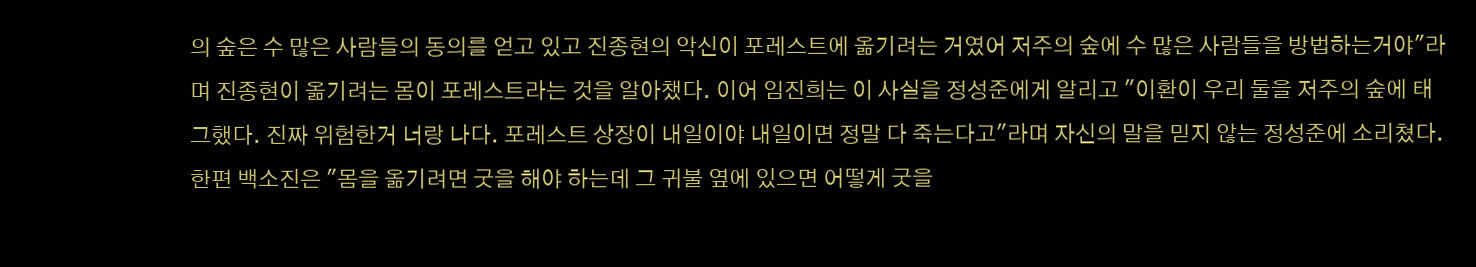의 숲은 수 많은 사람들의 동의를 얻고 있고 진종현의 악신이 포레스트에 옮기려는 거였어 저주의 숲에 수 많은 사람들을 방법하는거야"라며 진종현이 옮기려는 몸이 포레스트라는 것을 알아챘다. 이어 임진희는 이 사실을 정성준에게 알리고 "이환이 우리 둘을 저주의 숲에 태그했다. 진짜 위험한거 너랑 나다. 포레스트 상장이 내일이야 내일이면 정말 다 죽는다고"라며 자신의 말을 믿지 않는 정성준에 소리쳤다.
한편 백소진은 "몸을 옮기려면 굿을 해야 하는데 그 귀불 옆에 있으면 어떻게 굿을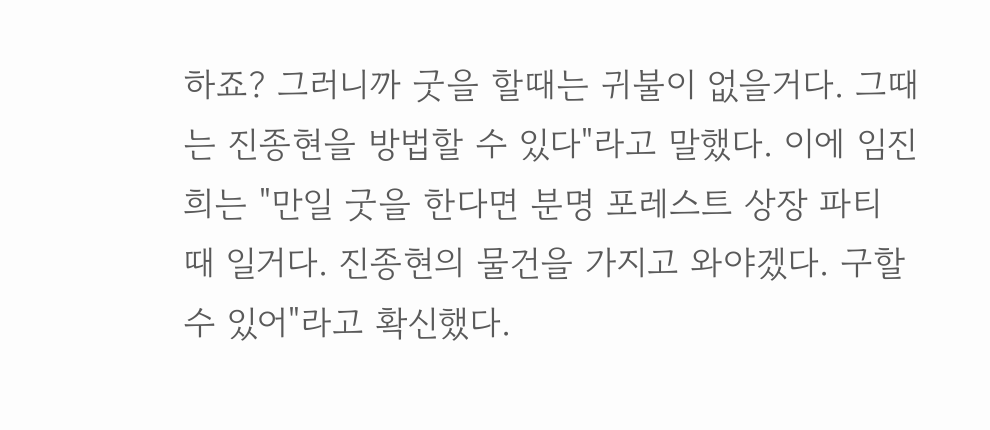하죠? 그러니까 굿을 할때는 귀불이 없을거다. 그때는 진종현을 방법할 수 있다"라고 말했다. 이에 임진희는 "만일 굿을 한다면 분명 포레스트 상장 파티 때 일거다. 진종현의 물건을 가지고 와야겠다. 구할 수 있어"라고 확신했다.